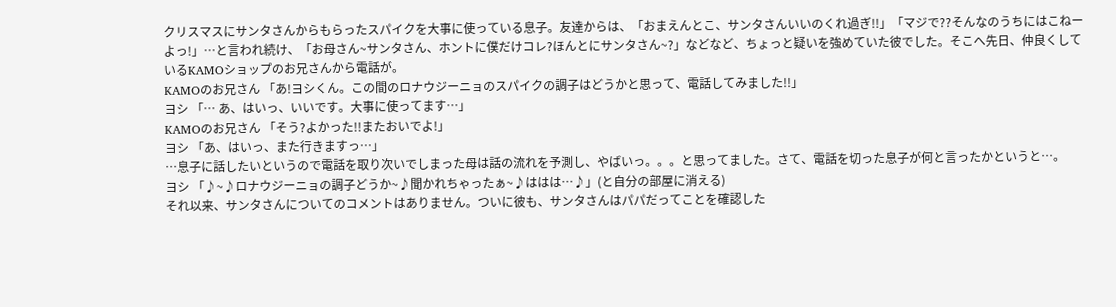クリスマスにサンタさんからもらったスパイクを大事に使っている息子。友達からは、「おまえんとこ、サンタさんいいのくれ過ぎ!!」「マジで??そんなのうちにはこねーよっ!」…と言われ続け、「お母さん~サンタさん、ホントに僕だけコレ?ほんとにサンタさん~?」などなど、ちょっと疑いを強めていた彼でした。そこへ先日、仲良くしているKAMOショップのお兄さんから電話が。
KAMOのお兄さん 「あ!ヨシくん。この間のロナウジーニョのスパイクの調子はどうかと思って、電話してみました!!」
ヨシ 「… あ、はいっ、いいです。大事に使ってます…」
KAMOのお兄さん 「そう?よかった!!またおいでよ!」
ヨシ 「あ、はいっ、また行きますっ…」
…息子に話したいというので電話を取り次いでしまった母は話の流れを予測し、やばいっ。。。と思ってました。さて、電話を切った息子が何と言ったかというと…。
ヨシ 「♪~♪ロナウジーニョの調子どうか~♪聞かれちゃったぁ~♪ははは…♪」(と自分の部屋に消える)
それ以来、サンタさんについてのコメントはありません。ついに彼も、サンタさんはパパだってことを確認した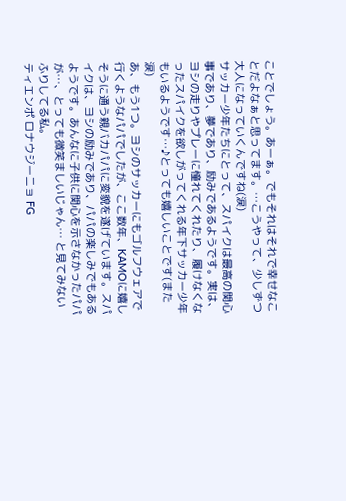ことでしょう。あーぁ。でもそれはそれで幸せなことだよなぁと思ってます。…こうやって、少しずつ大人になっていくんですね(涙)
サッカー少年たちにとって、スパイクは最高の関心事であり、夢であり、励みであるようです。実は、ヨシの走りやプレーに憧れてくれたり、履けなくなったスパイクを欲しがってくれる年下サッカー少年もいるようです…♪とっても嬉しいことです(また涙)
あ、もう1つ。ヨシのサッカーにもゴルフウェアで行くようなパパでしたが、ここ数年、KAMOに嬉しそうに通う親バカパパに変貌を遂げています。スパイクは、ヨシの励みであり、パパの楽しみでもあるようです。あんなに子供に関心を示さなかったパパが…、とっても微笑ましいじゃん… と見てみないふりしてる私。
ティエンポ ロナウジーニョ FG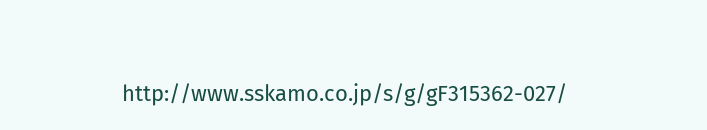http://www.sskamo.co.jp/s/g/gF315362-027/